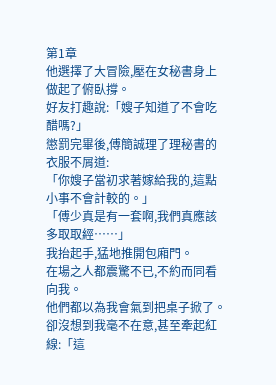第1章
他選擇了大冒險,壓在女秘書身上做起了俯臥撐。
好友打趣說:「嫂子知道了不會吃醋嗎?」
懲罰完畢後,傅簡誠理了理秘書的衣服不屑道:
「你嫂子當初求著嫁給我的,這點小事不會計較的。」
「傅少真是有一套啊,我們真應該多取取經……」
我抬起手,猛地推開包廂門。
在場之人都震驚不已,不約而同看向我。
他們都以為我會氣到把桌子掀了。
卻沒想到我毫不在意,甚至牽起紅線:「這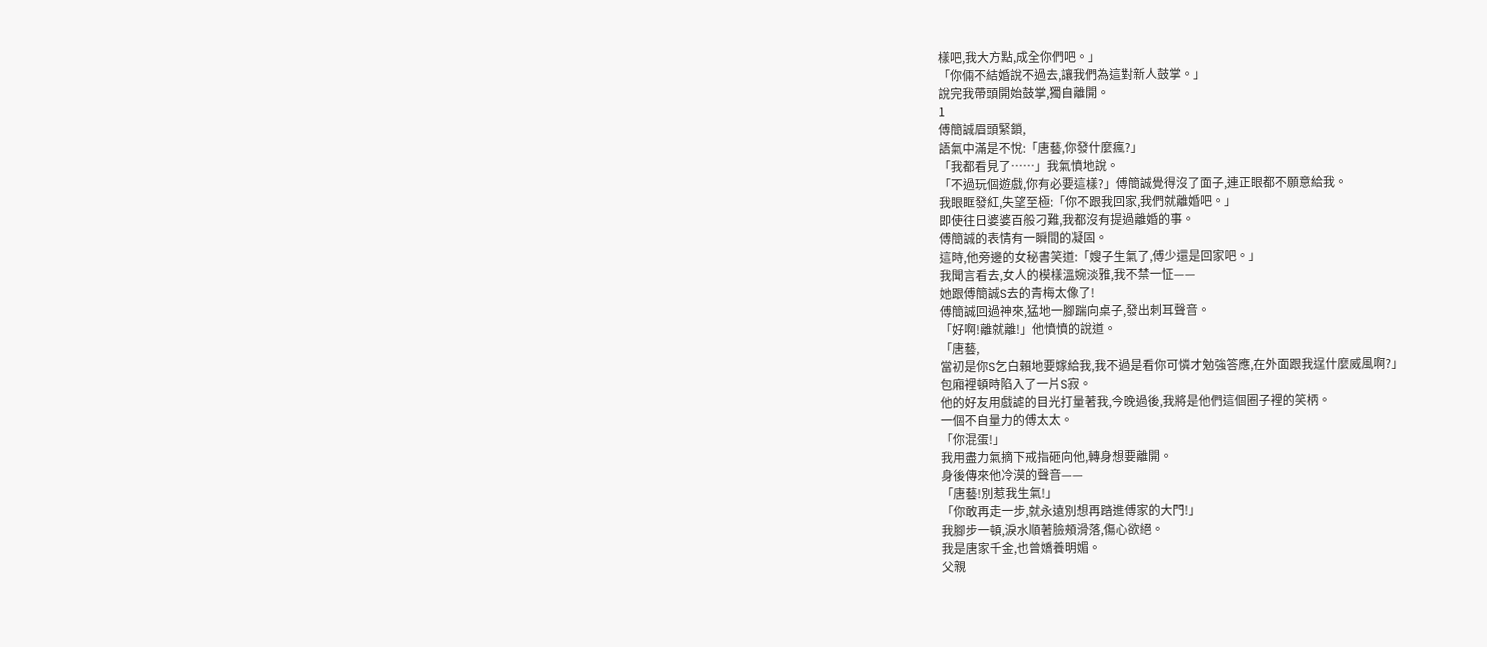樣吧,我大方點,成全你們吧。」
「你倆不結婚說不過去,讓我們為這對新人鼓掌。」
說完我帶頭開始鼓掌,獨自離開。
1
傅簡誠眉頭緊鎖,
語氣中滿是不悅:「唐藝,你發什麼瘋?」
「我都看見了……」我氣憤地說。
「不過玩個遊戲,你有必要這樣?」傅簡誠覺得沒了面子,連正眼都不願意給我。
我眼眶發紅,失望至極:「你不跟我回家,我們就離婚吧。」
即使往日婆婆百般刁難,我都沒有提過離婚的事。
傅簡誠的表情有一瞬間的凝固。
這時,他旁邊的女秘書笑道:「嫂子生氣了,傅少還是回家吧。」
我聞言看去,女人的模樣溫婉淡雅,我不禁一怔——
她跟傅簡誠S去的青梅太像了!
傅簡誠回過神來,猛地一腳踹向桌子,發出刺耳聲音。
「好啊!離就離!」他憤憤的說道。
「唐藝,
當初是你S乞白賴地要嫁給我,我不過是看你可憐才勉強答應,在外面跟我逞什麼威風啊?」
包廂裡頓時陷入了一片S寂。
他的好友用戲謔的目光打量著我,今晚過後,我將是他們這個圈子裡的笑柄。
一個不自量力的傅太太。
「你混蛋!」
我用盡力氣摘下戒指砸向他,轉身想要離開。
身後傳來他冷漠的聲音——
「唐藝!別惹我生氣!」
「你敢再走一步,就永遠別想再踏進傅家的大門!」
我腳步一頓,淚水順著臉頰滑落,傷心欲絕。
我是唐家千金,也曾嬌養明媚。
父親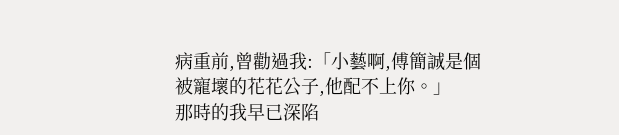病重前,曾勸過我:「小藝啊,傅簡誠是個被寵壞的花花公子,他配不上你。」
那時的我早已深陷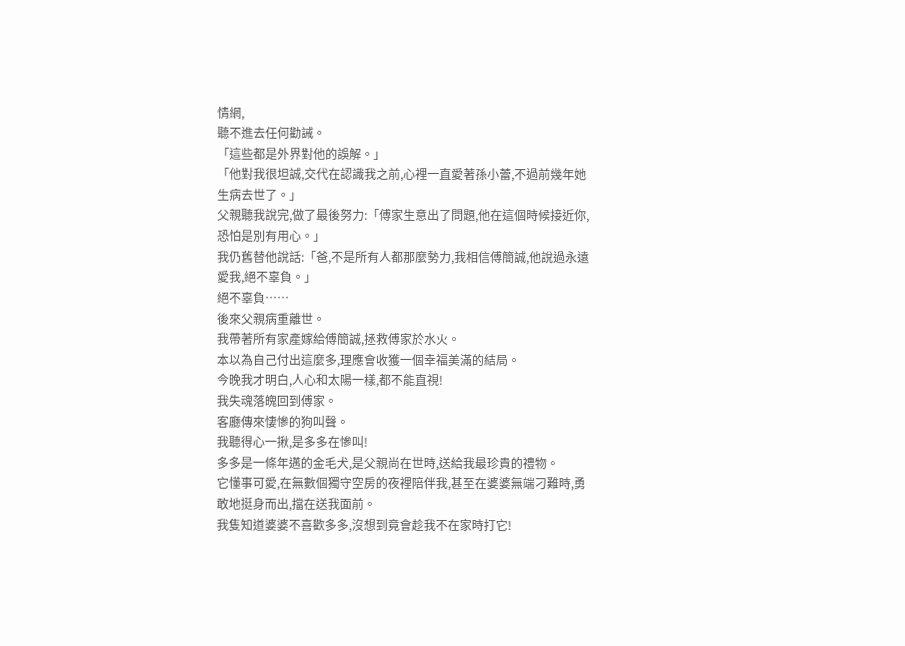情網,
聽不進去任何勸誡。
「這些都是外界對他的誤解。」
「他對我很坦誠,交代在認識我之前,心裡一直愛著孫小蕾,不過前幾年她生病去世了。」
父親聽我說完,做了最後努力:「傅家生意出了問題,他在這個時候接近你,恐怕是別有用心。」
我仍舊替他說話:「爸,不是所有人都那麼勢力,我相信傅簡誠,他說過永遠愛我,絕不辜負。」
絕不辜負……
後來父親病重離世。
我帶著所有家產嫁給傅簡誠,拯救傅家於水火。
本以為自己付出這麼多,理應會收獲一個幸福美滿的結局。
今晚我才明白,人心和太陽一樣,都不能直視!
我失魂落魄回到傅家。
客廳傳來悽慘的狗叫聲。
我聽得心一揪,是多多在慘叫!
多多是一條年邁的金毛犬,是父親尚在世時,送給我最珍貴的禮物。
它懂事可愛,在無數個獨守空房的夜裡陪伴我,甚至在婆婆無端刁難時,勇敢地挺身而出,擋在送我面前。
我隻知道婆婆不喜歡多多,沒想到竟會趁我不在家時打它!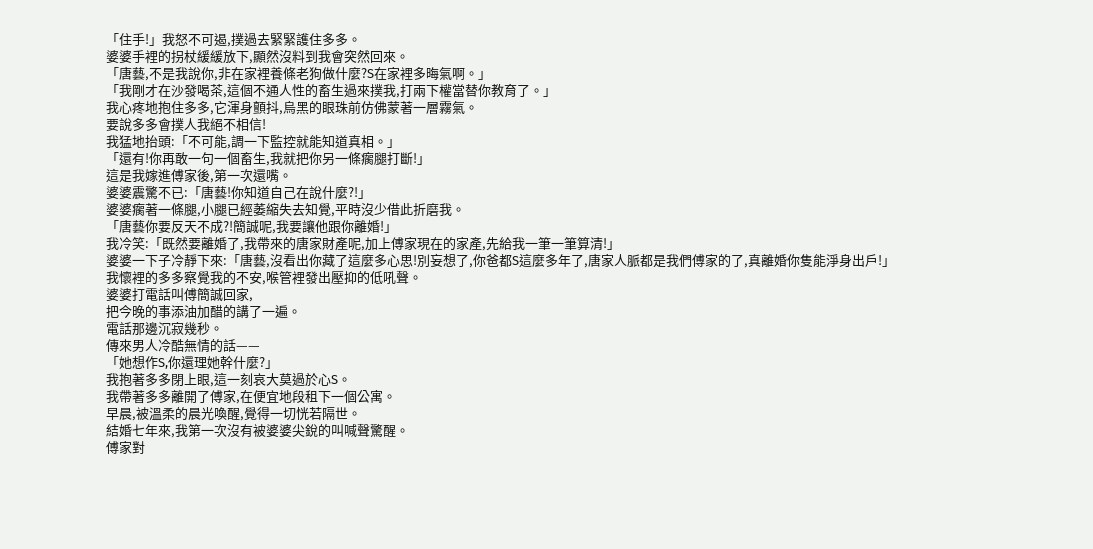「住手!」我怒不可遏,撲過去緊緊護住多多。
婆婆手裡的拐杖緩緩放下,顯然沒料到我會突然回來。
「唐藝,不是我說你,非在家裡養條老狗做什麼?S在家裡多晦氣啊。」
「我剛才在沙發喝茶,這個不通人性的畜生過來撲我,打兩下權當替你教育了。」
我心疼地抱住多多,它渾身顫抖,烏黑的眼珠前仿佛蒙著一層霧氣。
要說多多會撲人我絕不相信!
我猛地抬頭:「不可能,調一下監控就能知道真相。」
「還有!你再敢一句一個畜生,我就把你另一條瘸腿打斷!」
這是我嫁進傅家後,第一次還嘴。
婆婆震驚不已:「唐藝!你知道自己在說什麼?!」
婆婆瘸著一條腿,小腿已經萎縮失去知覺,平時沒少借此折磨我。
「唐藝你要反天不成?!簡誠呢,我要讓他跟你離婚!」
我冷笑:「既然要離婚了,我帶來的唐家財產呢,加上傅家現在的家產,先給我一筆一筆算清!」
婆婆一下子冷靜下來:「唐藝,沒看出你藏了這麼多心思!別妄想了,你爸都S這麼多年了,唐家人脈都是我們傅家的了,真離婚你隻能淨身出戶!」
我懷裡的多多察覺我的不安,喉管裡發出壓抑的低吼聲。
婆婆打電話叫傅簡誠回家,
把今晚的事添油加醋的講了一遍。
電話那邊沉寂幾秒。
傳來男人冷酷無情的話——
「她想作S,你還理她幹什麼?」
我抱著多多閉上眼,這一刻哀大莫過於心S。
我帶著多多離開了傅家,在便宜地段租下一個公寓。
早晨,被溫柔的晨光喚醒,覺得一切恍若隔世。
結婚七年來,我第一次沒有被婆婆尖銳的叫喊聲驚醒。
傅家對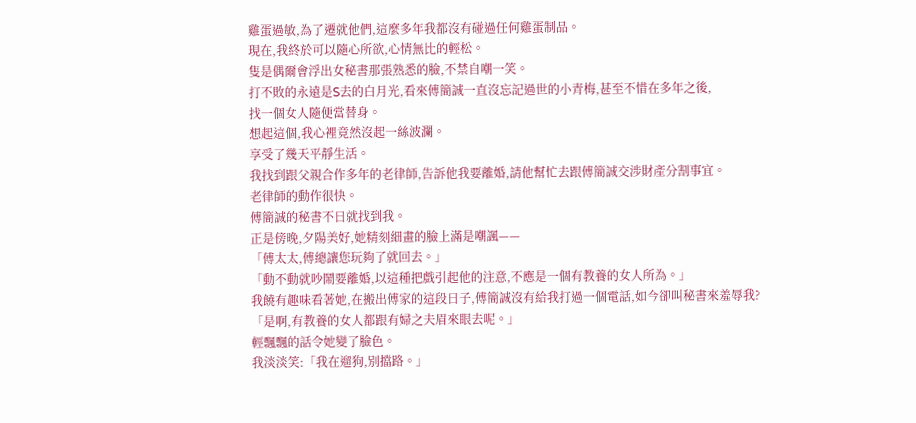雞蛋過敏,為了遷就他們,這麼多年我都沒有碰過任何雞蛋制品。
現在,我終於可以隨心所欲,心情無比的輕松。
隻是偶爾會浮出女秘書那張熟悉的臉,不禁自嘲一笑。
打不敗的永遠是S去的白月光,看來傅簡誠一直沒忘記過世的小青梅,甚至不惜在多年之後,
找一個女人隨便當替身。
想起這個,我心裡竟然沒起一絲波瀾。
享受了幾天平靜生活。
我找到跟父親合作多年的老律師,告訴他我要離婚,請他幫忙去跟傅簡誠交涉財產分割事宜。
老律師的動作很快。
傅簡誠的秘書不日就找到我。
正是傍晚,夕陽美好,她精刻細畫的臉上滿是嘲諷——
「傅太太,傅總讓您玩夠了就回去。」
「動不動就吵鬧要離婚,以這種把戲引起他的注意,不應是一個有教養的女人所為。」
我饒有趣味看著她,在搬出傅家的這段日子,傅簡誠沒有給我打過一個電話,如今卻叫秘書來羞辱我?
「是啊,有教養的女人都跟有婦之夫眉來眼去呢。」
輕飄飄的話令她變了臉色。
我淡淡笑:「我在遛狗,別擋路。」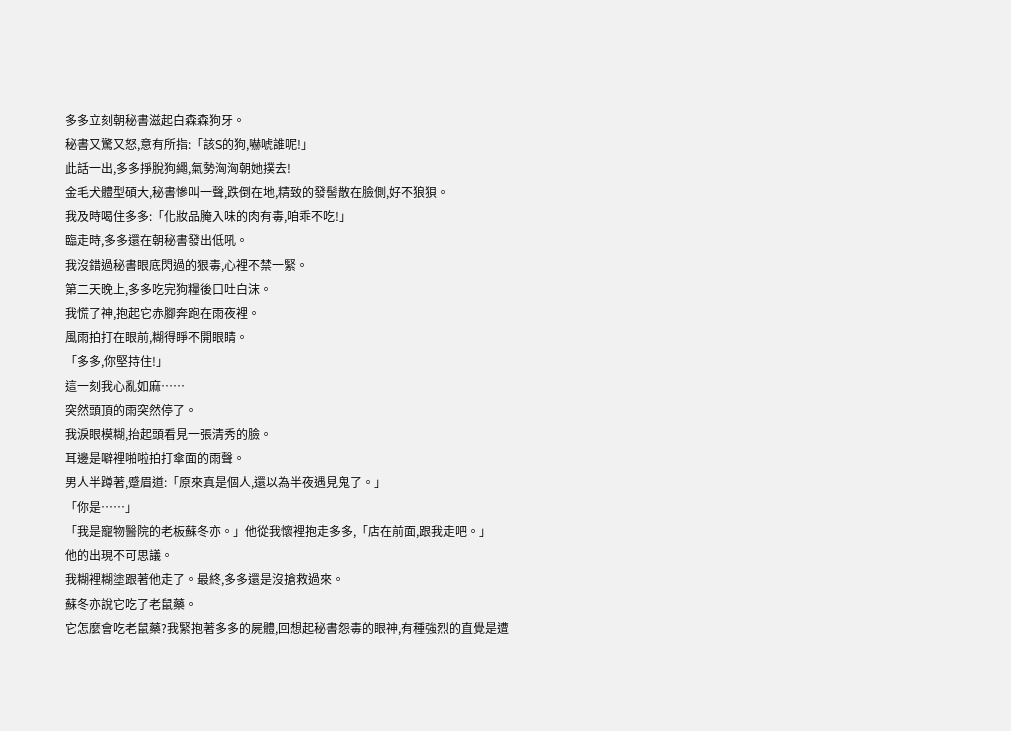多多立刻朝秘書滋起白森森狗牙。
秘書又驚又怒,意有所指:「該S的狗,嚇唬誰呢!」
此話一出,多多掙脫狗繩,氣勢洶洶朝她撲去!
金毛犬體型碩大,秘書慘叫一聲,跌倒在地,精致的發髻散在臉側,好不狼狽。
我及時喝住多多:「化妝品腌入味的肉有毒,咱乖不吃!」
臨走時,多多還在朝秘書發出低吼。
我沒錯過秘書眼底閃過的狠毒,心裡不禁一緊。
第二天晚上,多多吃完狗糧後口吐白沫。
我慌了神,抱起它赤腳奔跑在雨夜裡。
風雨拍打在眼前,糊得睜不開眼睛。
「多多,你堅持住!」
這一刻我心亂如麻……
突然頭頂的雨突然停了。
我淚眼模糊,抬起頭看見一張清秀的臉。
耳邊是噼裡啪啦拍打傘面的雨聲。
男人半蹲著,蹙眉道:「原來真是個人,還以為半夜遇見鬼了。」
「你是……」
「我是寵物醫院的老板蘇冬亦。」他從我懷裡抱走多多,「店在前面,跟我走吧。」
他的出現不可思議。
我糊裡糊塗跟著他走了。最終,多多還是沒搶救過來。
蘇冬亦說它吃了老鼠藥。
它怎麼會吃老鼠藥?我緊抱著多多的屍體,回想起秘書怨毒的眼神,有種強烈的直覺是遭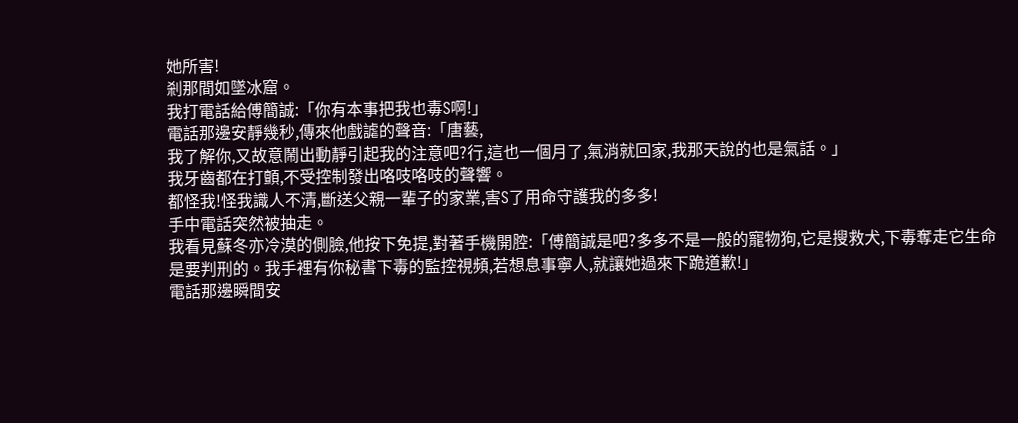她所害!
剎那間如墜冰窟。
我打電話給傅簡誠:「你有本事把我也毒S啊!」
電話那邊安靜幾秒,傳來他戲謔的聲音:「唐藝,
我了解你,又故意鬧出動靜引起我的注意吧?行,這也一個月了,氣消就回家,我那天說的也是氣話。」
我牙齒都在打顫,不受控制發出咯吱咯吱的聲響。
都怪我!怪我識人不清,斷送父親一輩子的家業,害S了用命守護我的多多!
手中電話突然被抽走。
我看見蘇冬亦冷漠的側臉,他按下免提,對著手機開腔:「傅簡誠是吧?多多不是一般的寵物狗,它是搜救犬,下毒奪走它生命是要判刑的。我手裡有你秘書下毒的監控視頻,若想息事寧人,就讓她過來下跪道歉!」
電話那邊瞬間安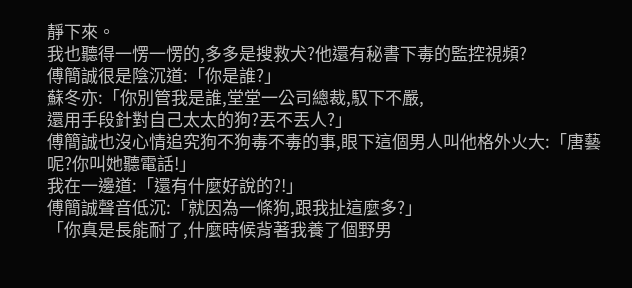靜下來。
我也聽得一愣一愣的,多多是搜救犬?他還有秘書下毒的監控視頻?
傅簡誠很是陰沉道:「你是誰?」
蘇冬亦:「你別管我是誰,堂堂一公司總裁,馭下不嚴,
還用手段針對自己太太的狗?丟不丟人?」
傅簡誠也沒心情追究狗不狗毒不毒的事,眼下這個男人叫他格外火大:「唐藝呢?你叫她聽電話!」
我在一邊道:「還有什麼好說的?!」
傅簡誠聲音低沉:「就因為一條狗,跟我扯這麼多?」
「你真是長能耐了,什麼時候背著我養了個野男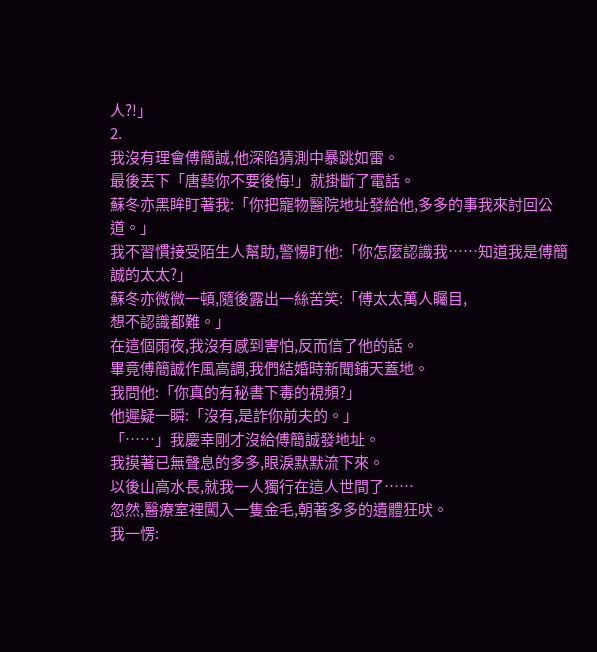人?!」
2.
我沒有理會傅簡誠,他深陷猜測中暴跳如雷。
最後丟下「唐藝你不要後悔!」就掛斷了電話。
蘇冬亦黑眸盯著我:「你把寵物醫院地址發給他,多多的事我來討回公道。」
我不習慣接受陌生人幫助,警惕盯他:「你怎麼認識我……知道我是傅簡誠的太太?」
蘇冬亦微微一頓,隨後露出一絲苦笑:「傅太太萬人矚目,
想不認識都難。」
在這個雨夜,我沒有感到害怕,反而信了他的話。
畢竟傅簡誠作風高調,我們結婚時新聞鋪天蓋地。
我問他:「你真的有秘書下毒的視頻?」
他遲疑一瞬:「沒有,是詐你前夫的。」
「……」我慶幸剛才沒給傅簡誠發地址。
我摸著已無聲息的多多,眼淚默默流下來。
以後山高水長,就我一人獨行在這人世間了……
忽然,醫療室裡闖入一隻金毛,朝著多多的遺體狂吠。
我一愣: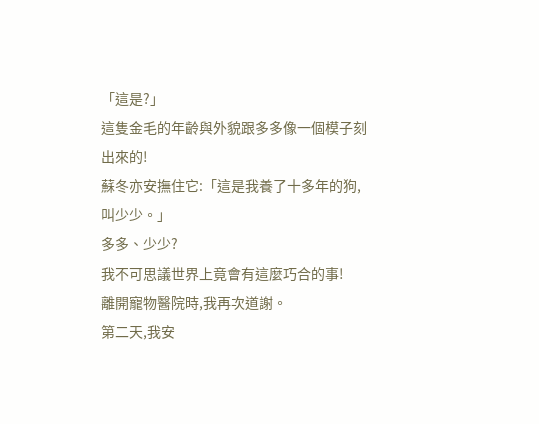「這是?」
這隻金毛的年齡與外貌跟多多像一個模子刻出來的!
蘇冬亦安撫住它:「這是我養了十多年的狗,叫少少。」
多多、少少?
我不可思議世界上竟會有這麼巧合的事!
離開寵物醫院時,我再次道謝。
第二天,我安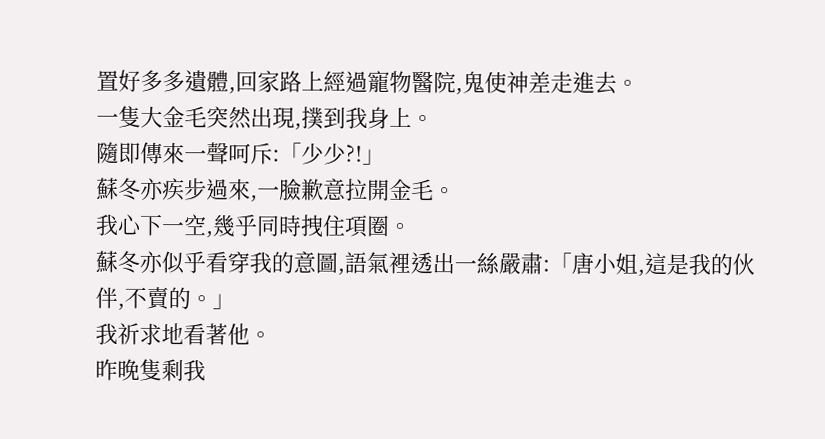置好多多遺體,回家路上經過寵物醫院,鬼使神差走進去。
一隻大金毛突然出現,撲到我身上。
隨即傳來一聲呵斥:「少少?!」
蘇冬亦疾步過來,一臉歉意拉開金毛。
我心下一空,幾乎同時拽住項圈。
蘇冬亦似乎看穿我的意圖,語氣裡透出一絲嚴肅:「唐小姐,這是我的伙伴,不賣的。」
我祈求地看著他。
昨晚隻剩我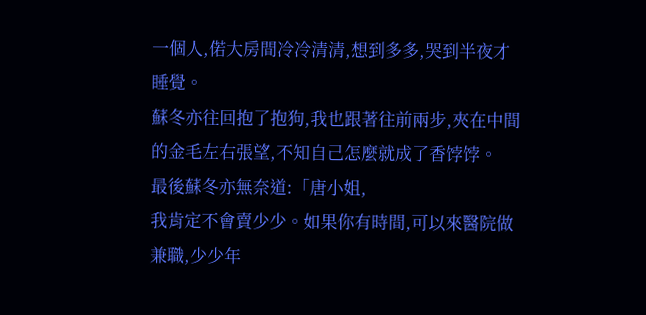一個人,偌大房間冷冷清清,想到多多,哭到半夜才睡覺。
蘇冬亦往回抱了抱狗,我也跟著往前兩步,夾在中間的金毛左右張望,不知自己怎麼就成了香饽饽。
最後蘇冬亦無奈道:「唐小姐,
我肯定不會賣少少。如果你有時間,可以來醫院做兼職,少少年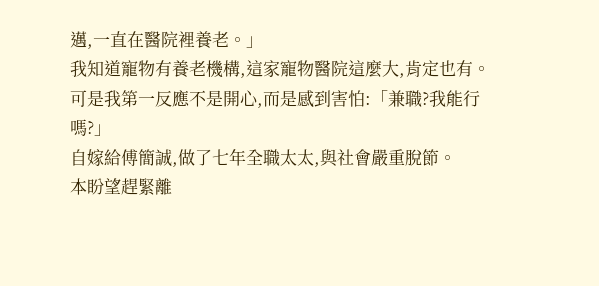邁,一直在醫院裡養老。」
我知道寵物有養老機構,這家寵物醫院這麼大,肯定也有。
可是我第一反應不是開心,而是感到害怕:「兼職?我能行嗎?」
自嫁給傅簡誠,做了七年全職太太,與社會嚴重脫節。
本盼望趕緊離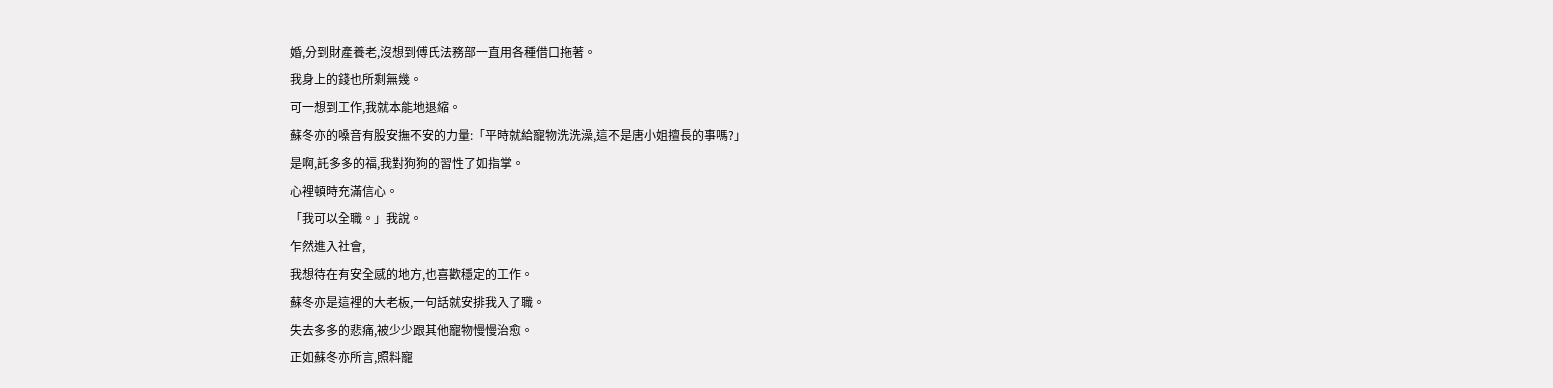婚,分到財產養老,沒想到傅氏法務部一直用各種借口拖著。
我身上的錢也所剩無幾。
可一想到工作,我就本能地退縮。
蘇冬亦的嗓音有股安撫不安的力量:「平時就給寵物洗洗澡,這不是唐小姐擅長的事嗎?」
是啊,託多多的福,我對狗狗的習性了如指掌。
心裡頓時充滿信心。
「我可以全職。」我說。
乍然進入社會,
我想待在有安全感的地方,也喜歡穩定的工作。
蘇冬亦是這裡的大老板,一句話就安排我入了職。
失去多多的悲痛,被少少跟其他寵物慢慢治愈。
正如蘇冬亦所言,照料寵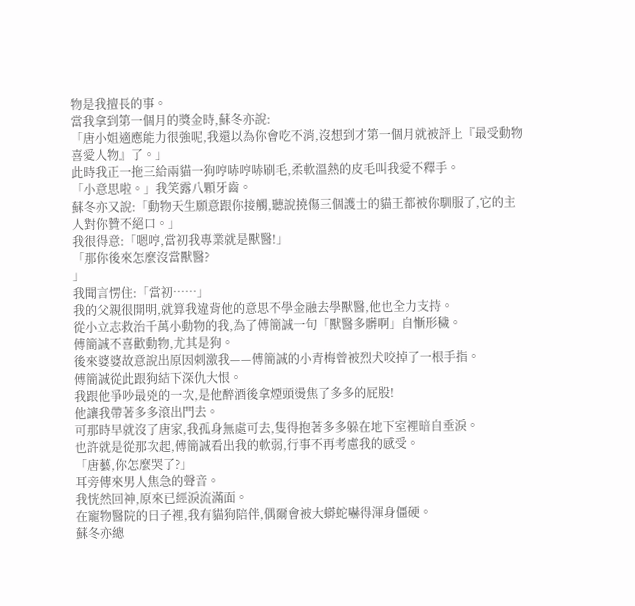物是我擅長的事。
當我拿到第一個月的獎金時,蘇冬亦說:
「唐小姐適應能力很強呢,我還以為你會吃不消,沒想到才第一個月就被評上『最受動物喜愛人物』了。」
此時我正一拖三給兩貓一狗哼哧哼哧刷毛,柔軟溫熱的皮毛叫我愛不釋手。
「小意思啦。」我笑露八顆牙齒。
蘇冬亦又說:「動物天生願意跟你接觸,聽說撓傷三個護士的貓王都被你馴服了,它的主人對你贊不絕口。」
我很得意:「嗯哼,當初我專業就是獸醫!」
「那你後來怎麼沒當獸醫?
」
我聞言愣住:「當初……」
我的父親很開明,就算我違背他的意思不學金融去學獸醫,他也全力支持。
從小立志救治千萬小動物的我,為了傅簡誠一句「獸醫多髒啊」自慚形穢。
傅簡誠不喜歡動物,尤其是狗。
後來婆婆故意說出原因刺激我——傅簡誠的小青梅曾被烈犬咬掉了一根手指。
傅簡誠從此跟狗結下深仇大恨。
我跟他爭吵最兇的一次,是他醉酒後拿煙頭燙焦了多多的屁股!
他讓我帶著多多滾出門去。
可那時早就沒了唐家,我孤身無處可去,隻得抱著多多躲在地下室裡暗自垂淚。
也許就是從那次起,傅簡誠看出我的軟弱,行事不再考慮我的感受。
「唐藝,你怎麼哭了?」
耳旁傳來男人焦急的聲音。
我恍然回神,原來已經淚流滿面。
在寵物醫院的日子裡,我有貓狗陪伴,偶爾會被大蟒蛇嚇得渾身僵硬。
蘇冬亦總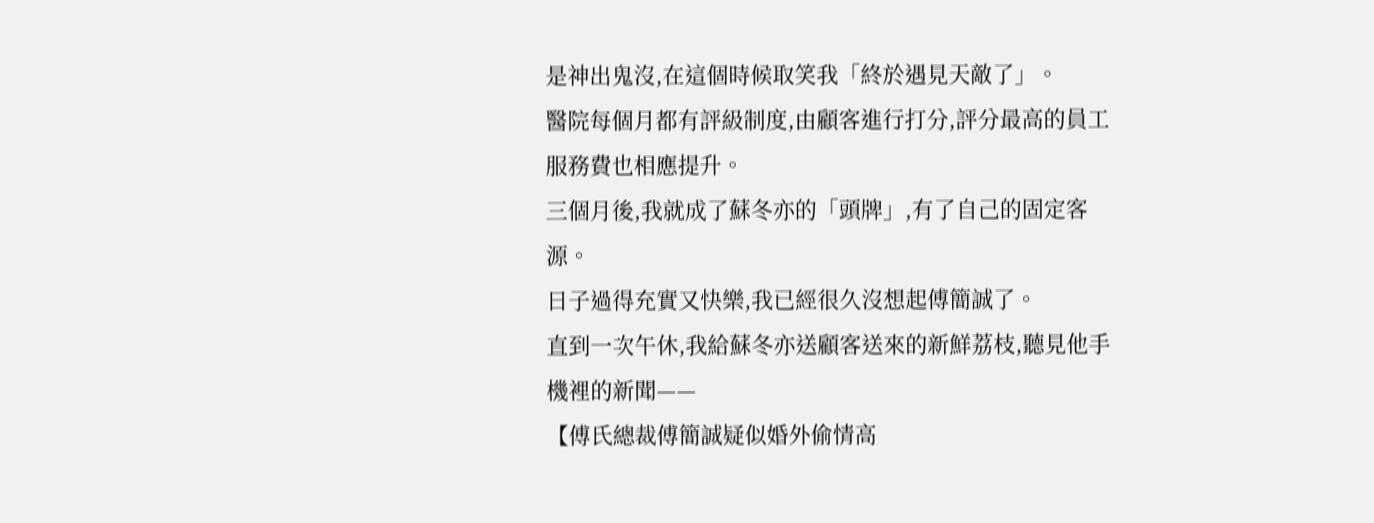是神出鬼沒,在這個時候取笑我「終於遇見天敵了」。
醫院每個月都有評級制度,由顧客進行打分,評分最高的員工服務費也相應提升。
三個月後,我就成了蘇冬亦的「頭牌」,有了自己的固定客源。
日子過得充實又快樂,我已經很久沒想起傅簡誠了。
直到一次午休,我給蘇冬亦送顧客送來的新鮮荔枝,聽見他手機裡的新聞——
【傅氏總裁傅簡誠疑似婚外偷情高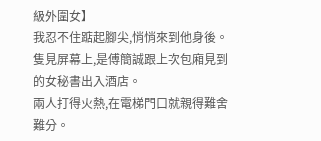級外圍女】
我忍不住踮起腳尖,悄悄來到他身後。
隻見屏幕上,是傅簡誠跟上次包廂見到的女秘書出入酒店。
兩人打得火熱,在電梯門口就親得難舍難分。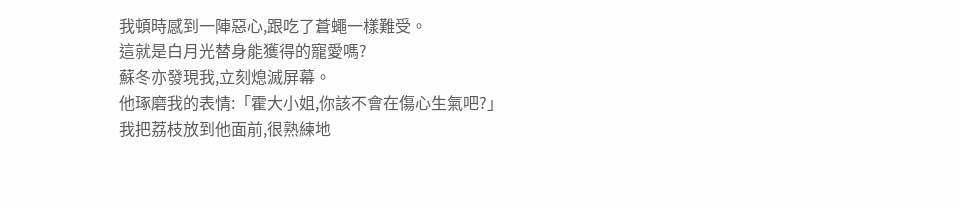我頓時感到一陣惡心,跟吃了蒼蠅一樣難受。
這就是白月光替身能獲得的寵愛嗎?
蘇冬亦發現我,立刻熄滅屏幕。
他琢磨我的表情:「霍大小姐,你該不會在傷心生氣吧?」
我把荔枝放到他面前,很熟練地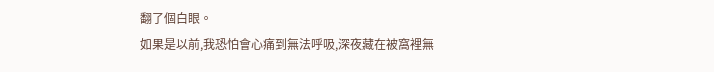翻了個白眼。
如果是以前,我恐怕會心痛到無法呼吸,深夜藏在被窩裡無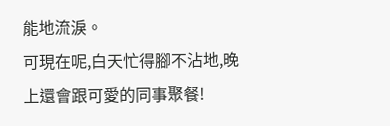能地流淚。
可現在呢,白天忙得腳不沾地,晚上還會跟可愛的同事聚餐!